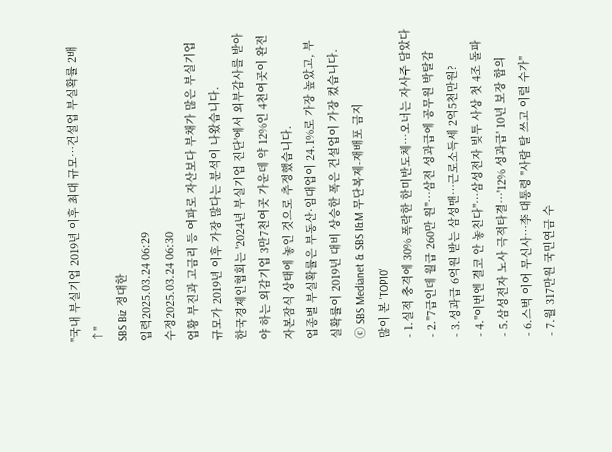"국내 부실기업 2019년 이후 최대 규모…건설업 부실확률 2배↑"
SBS Biz 정대한
입력2025.03.24 06:29
수정2025.03.24 06:30
업황 부진과 고금리 등 여파로 자산보다 부채가 많은 부실기업 규모가 2019년 이후 가장 많다는 분석이 나왔습니다.
한국경제인협회는 '2024년 부실기업 진단'에서 외부감사를 받아야 하는 외감기업 3만7천여곳 가운데 약 12%인 4천여곳이 완전자본잠식 상태에 놓인 것으로 추정했습니다.
업종별 부실확률은 부동산·임대업이 24.1%로 가장 높았고, 부실확률이 2019년 대비 상승한 폭은 건설업이 가장 컸습니다.
ⓒ SBS Medianet & SBS I&M 무단복제-재배포 금지
많이 본 'TOP10'
- 1.실적 충격에 30% 폭락한 한미반도체…오너는 자사주 담았다
- 2."7급인데 월급 260만 원"…삼전 성과급에 공무원 박탈감
- 3.성과급 6억원 받는 삼성맨…근로소득세 2억5천만원?
- 4."이번엔 결코 안 놓친다"…삼성전자 빚투 사상 첫 4조 돌파
- 5.삼성전자 노사 극적타결…'12% 성과급' 10년 보장 합의
- 6.스벅 이어 무신사…李 대통령 "사람 탈 쓰고 이럴 수가"
- 7.월 317만원 국민연금 수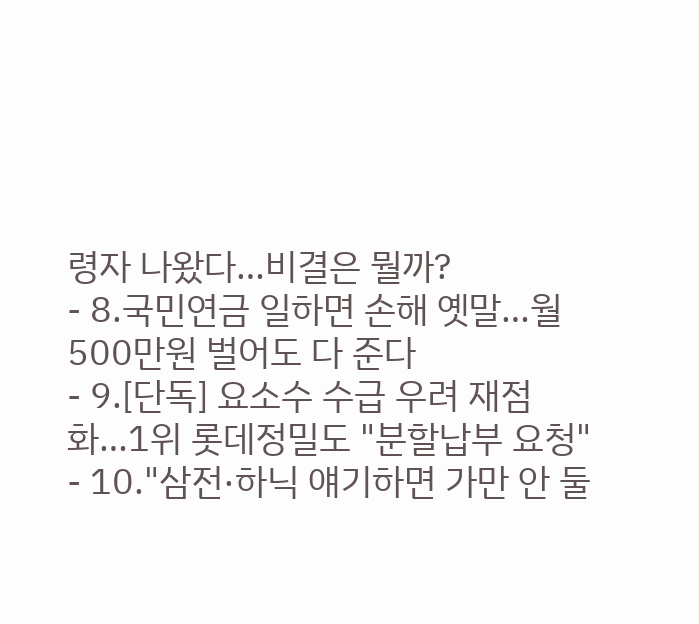령자 나왔다…비결은 뭘까?
- 8.국민연금 일하면 손해 옛말…월 500만원 벌어도 다 준다
- 9.[단독] 요소수 수급 우려 재점화…1위 롯데정밀도 "분할납부 요청"
- 10."삼전·하닉 얘기하면 가만 안 둘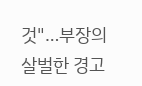것"…부장의 살벌한 경고